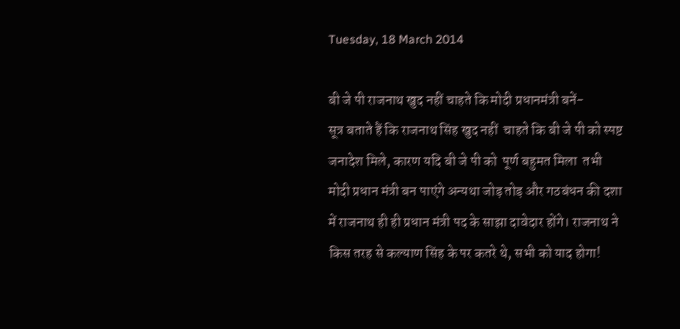Tuesday, 18 March 2014

बी जे पी राजनाथ खुद नहीं चाहते कि मोदी प्रधानमंत्री बनें-
सूत्र बताते हैं कि राजनाथ सिंह खुद नहीं  चाहते कि बी जे पी को स्पष्ट जनादेश मिले, कारण यदि बी जे पी को  पूर्ण बहुमत मिला  तभी मोदी प्रधान मंत्री बन पाएंगे अन्यथा जोड़ तोड़ और गठबंधन की दशा में राजनाथ ही ही प्रधान मंत्री पद के साझा दावेदार होंगे। राजनाथ ने किस तरह से कल्याण सिंह के पर कतरे थे, सभी को याद होगा!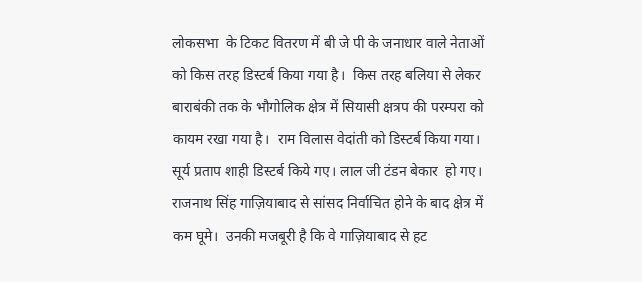लोकसभा  के टिकट वितरण में बी जे पी के जनाधार वाले नेताओं को किस तरह डिस्टर्ब किया गया है।  किस तरह बलिया से लेकर बाराबंकी तक के भौगोलिक क्षेत्र में सियासी क्षत्रप की परम्परा को कायम रखा गया है।  राम विलास वेदांती को डिस्टर्ब किया गया।  सूर्य प्रताप शाही डिस्टर्ब किये गए। लाल जी टंडन बेकार  हो गए।  राजनाथ सिंह गाज़ियाबाद से सांसद निर्वाचित होने के बाद क्षेत्र में कम घूमे।  उनकी मजबूरी है कि वे गाज़ियाबाद से हट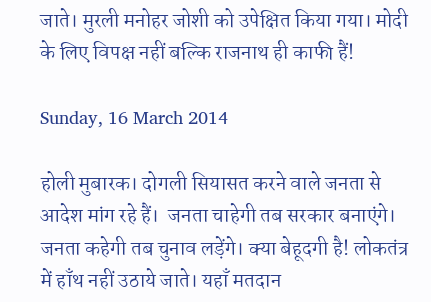जाते। मुरली मनोहर जोशी को उपेक्षित किया गया। मोदी के लिए विपक्ष नहीं बल्कि राजनाथ ही काफी हैं!

Sunday, 16 March 2014

होली मुबारक। दोगली सियासत करने वाले जनता से आदेश मांग रहे हैं।  जनता चाहेगी तब सरकार बनाएंगे। जनता कहेगी तब चुनाव लड़ेंगे। क्या बेहूदगी है! लोकतंत्र में हाँथ नहीं उठाये जाते। यहाँ मतदान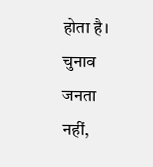होता है।  चुनाव जनता नहीं,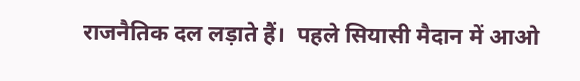राजनैतिक दल लड़ाते हैं।  पहले सियासी मैदान में आओ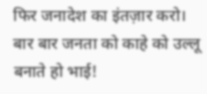फिर जनादेश का इंतज़ार करो।  बार बार जनता को काहे को उल्लू बनाते हो भाई!